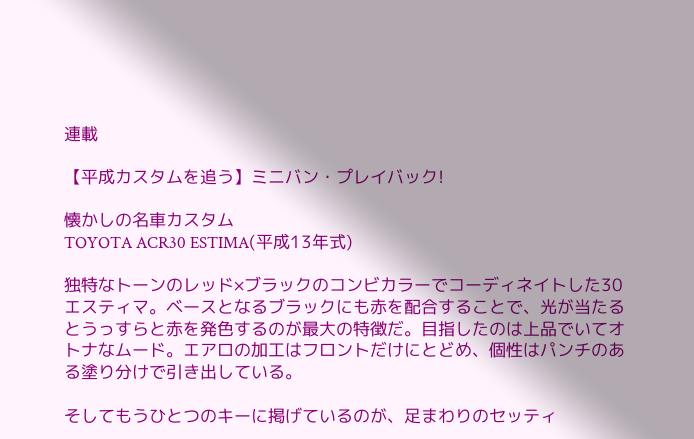連載

【平成カスタムを追う】ミニバン・プレイバック!

懐かしの名車カスタム
TOYOTA ACR30 ESTIMA(平成13年式)

独特なトーンのレッド×ブラックのコンビカラーでコーディネイトした30エスティマ。ベースとなるブラックにも赤を配合することで、光が当たるとうっすらと赤を発色するのが最大の特徴だ。目指したのは上品でいてオトナなムード。エアロの加工はフロントだけにとどめ、個性はパンチのある塗り分けで引き出している。

そしてもうひとつのキーに掲げているのが、足まわりのセッティ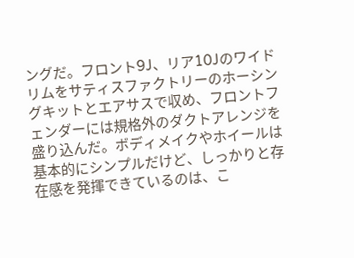ングだ。フロント9J、リア10Jのワイドリムをサティスファクトリーのホーシングキットとエアサスで収め、フロントフェンダーには規格外のダクトアレンジを盛り込んだ。ボディメイクやホイールは基本的にシンプルだけど、しっかりと存在感を発揮できているのは、こ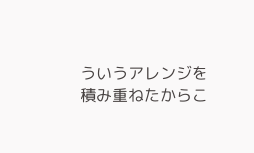ういうアレンジを積み重ねたからこ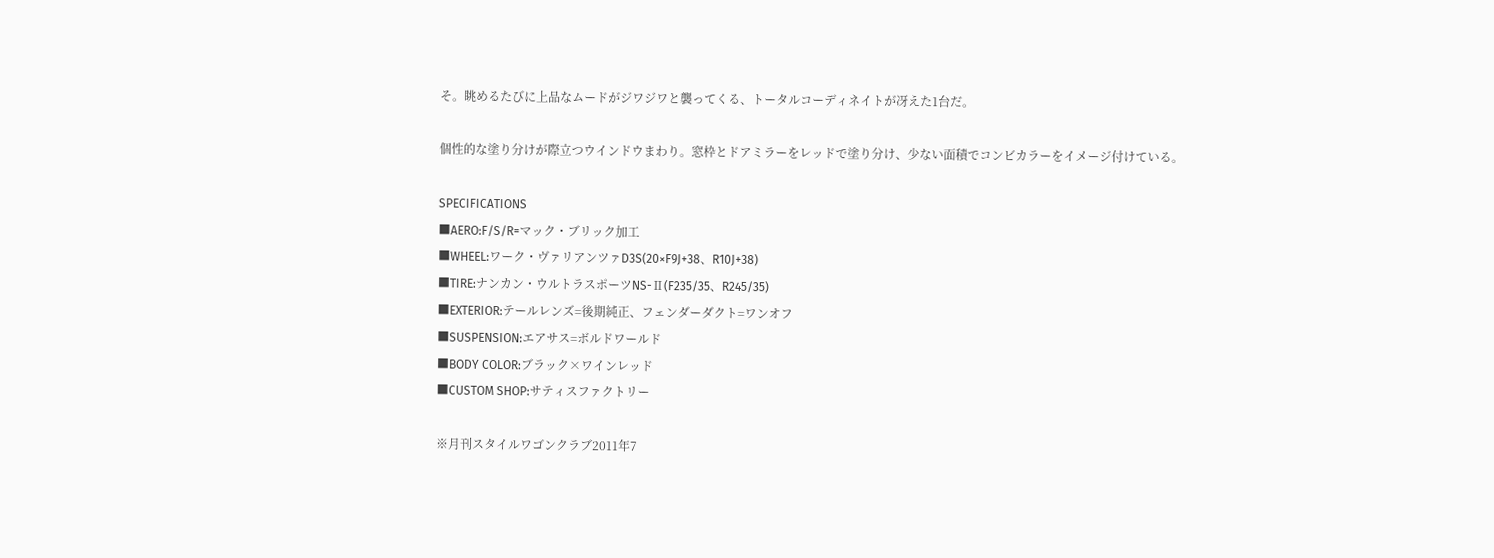そ。眺めるたびに上品なムードがジワジワと襲ってくる、トータルコーディネイトが冴えた1台だ。

個性的な塗り分けが際立つウインドウまわり。窓枠とドアミラーをレッドで塗り分け、少ない面積でコンビカラーをイメージ付けている。

SPECIFICATIONS
■AERO:F/S/R=マック・ブリック加工
■WHEEL:ワーク・ヴァリアンツァD3S(20×F9J+38、R10J+38)
■TIRE:ナンカン・ウルトラスポーツNS-Ⅱ(F235/35、R245/35)
■EXTERIOR:テールレンズ=後期純正、フェンダーダクト=ワンオフ
■SUSPENSION:エアサス=ボルドワールド
■BODY COLOR:ブラック×ワインレッド
■CUSTOM SHOP:サティスファクトリー

※月刊スタイルワゴンクラブ2011年7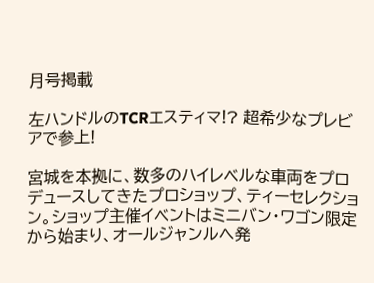月号掲載

左ハンドルのTCRエスティマ!? 超希少なプレビアで参上!

宮城を本拠に、数多のハイレベルな車両をプロデュースしてきたプロショップ、ティーセレクション。ショップ主催イベントはミニバン・ワゴン限定から始まり、オールジャンルへ発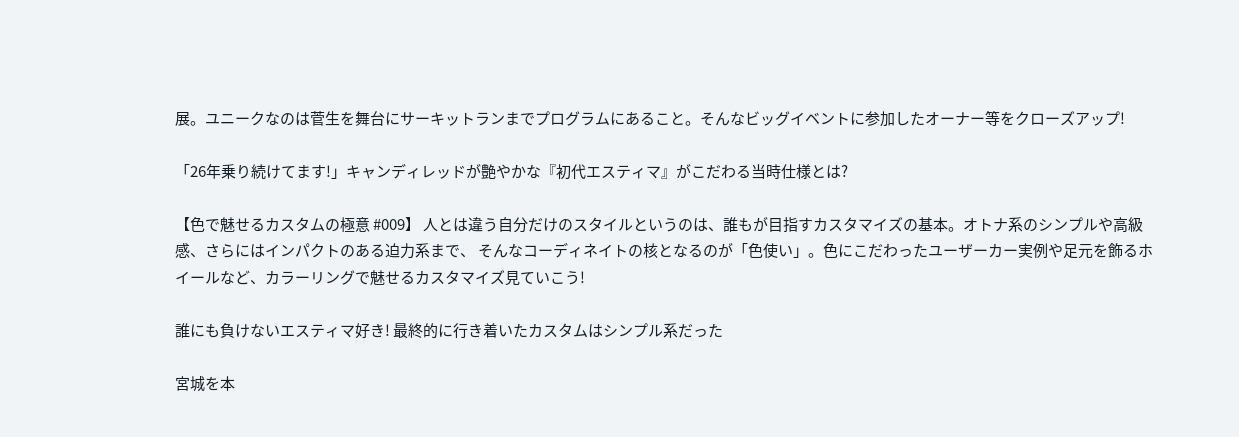展。ユニークなのは菅生を舞台にサーキットランまでプログラムにあること。そんなビッグイベントに参加したオーナー等をクローズアップ!

「26年乗り続けてます!」キャンディレッドが艶やかな『初代エスティマ』がこだわる当時仕様とは?

【色で魅せるカスタムの極意 #009】 人とは違う自分だけのスタイルというのは、誰もが目指すカスタマイズの基本。オトナ系のシンプルや高級感、さらにはインパクトのある迫力系まで、 そんなコーディネイトの核となるのが「色使い」。色にこだわったユーザーカー実例や足元を飾るホイールなど、カラーリングで魅せるカスタマイズ見ていこう!

誰にも負けないエスティマ好き! 最終的に行き着いたカスタムはシンプル系だった

宮城を本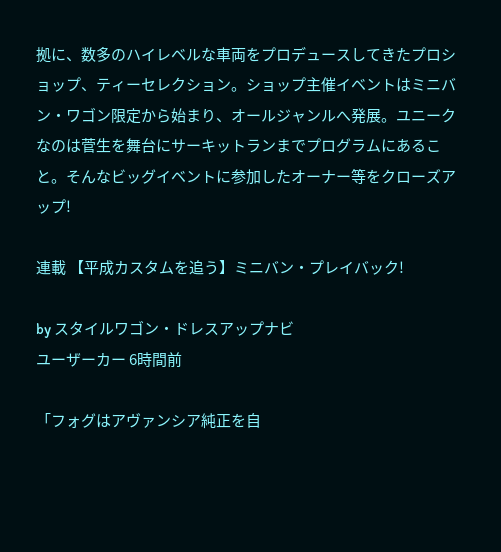拠に、数多のハイレベルな車両をプロデュースしてきたプロショップ、ティーセレクション。ショップ主催イベントはミニバン・ワゴン限定から始まり、オールジャンルへ発展。ユニークなのは菅生を舞台にサーキットランまでプログラムにあること。そんなビッグイベントに参加したオーナー等をクローズアップ!

連載 【平成カスタムを追う】ミニバン・プレイバック!

by スタイルワゴン・ドレスアップナビ
ユーザーカー 6時間前

「フォグはアヴァンシア純正を自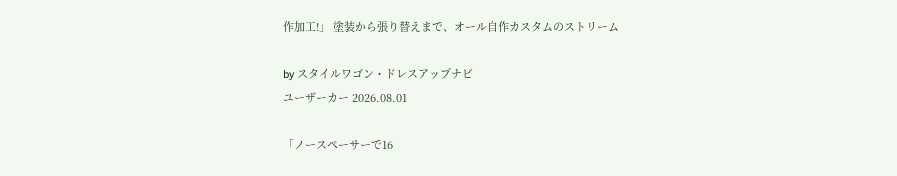作加工!」 塗装から張り替えまで、オール自作カスタムのストリーム

by スタイルワゴン・ドレスアップナビ
ユーザーカー 2026.08.01

「ノースペーサーで16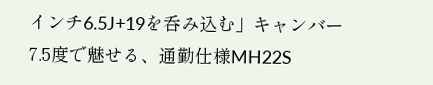インチ6.5J+19を呑み込む」キャンバー7.5度で魅せる、通勤仕様MH22S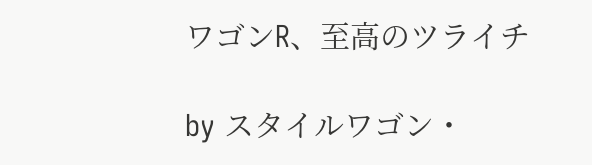ワゴンR、至高のツライチ

by スタイルワゴン・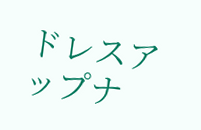ドレスアップナ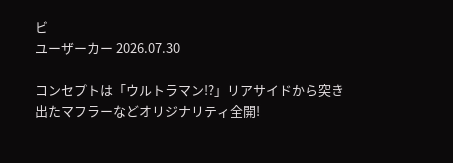ビ
ユーザーカー 2026.07.30

コンセプトは「ウルトラマン!?」リアサイドから突き出たマフラーなどオリジナリティ全開!